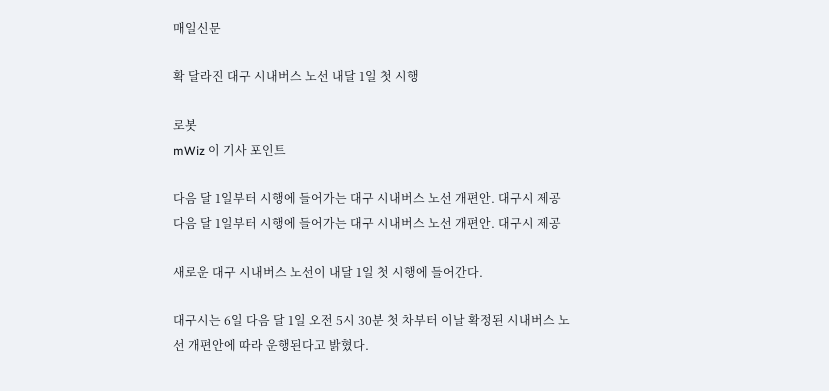매일신문

확 달라진 대구 시내버스 노선 내달 1일 첫 시행

로봇
mWiz 이 기사 포인트

다음 달 1일부터 시행에 들어가는 대구 시내버스 노선 개편안. 대구시 제공
다음 달 1일부터 시행에 들어가는 대구 시내버스 노선 개편안. 대구시 제공

새로운 대구 시내버스 노선이 내달 1일 첫 시행에 들어간다.

대구시는 6일 다음 달 1일 오전 5시 30분 첫 차부터 이날 확정된 시내버스 노선 개편안에 따라 운행된다고 밝혔다.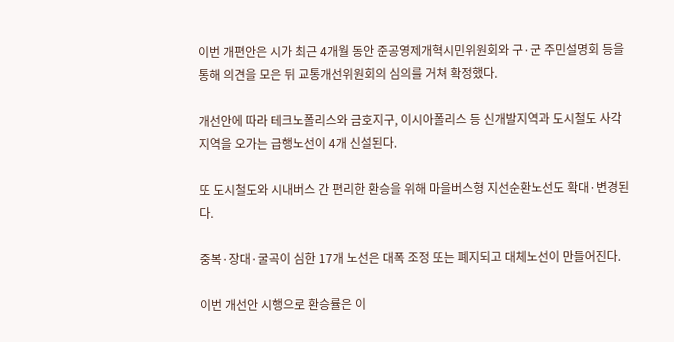이번 개편안은 시가 최근 4개월 동안 준공영제개혁시민위원회와 구·군 주민설명회 등을 통해 의견을 모은 뒤 교통개선위원회의 심의를 거쳐 확정했다.

개선안에 따라 테크노폴리스와 금호지구, 이시아폴리스 등 신개발지역과 도시철도 사각지역을 오가는 급행노선이 4개 신설된다.

또 도시철도와 시내버스 간 편리한 환승을 위해 마을버스형 지선순환노선도 확대·변경된다.

중복·장대·굴곡이 심한 17개 노선은 대폭 조정 또는 폐지되고 대체노선이 만들어진다.

이번 개선안 시행으로 환승률은 이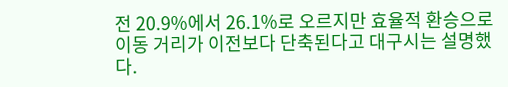전 20.9%에서 26.1%로 오르지만 효율적 환승으로 이동 거리가 이전보다 단축된다고 대구시는 설명했다.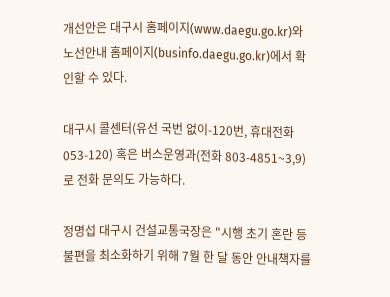개선안은 대구시 홈페이지(www.daegu.go.kr)와 노선안내 홈페이지(businfo.daegu.go.kr)에서 확인할 수 있다.

대구시 콜센터(유선 국번 없이-120번, 휴대전화 053-120) 혹은 버스운영과(전화 803-4851~3,9)로 전화 문의도 가능하다.

정명섭 대구시 건설교통국장은 "시행 초기 혼란 등 불편을 최소화하기 위해 7월 한 달 동안 안내책자를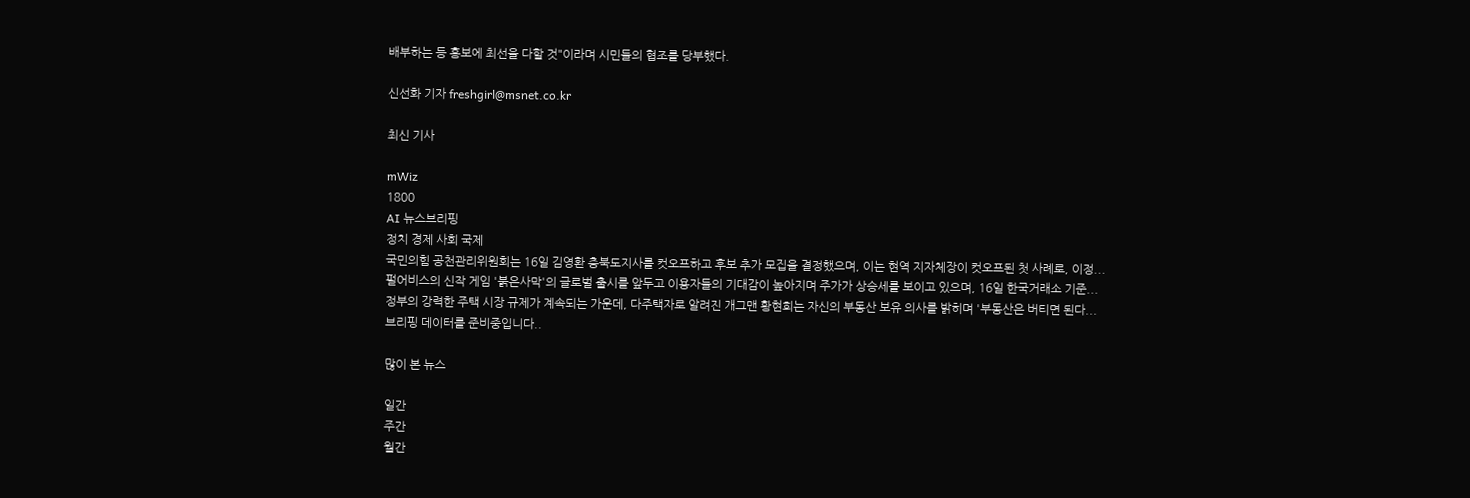배부하는 등 홍보에 최선을 다할 것"이라며 시민들의 협조를 당부했다.

신선화 기자 freshgirl@msnet.co.kr

최신 기사

mWiz
1800
AI 뉴스브리핑
정치 경제 사회 국제
국민의힘 공천관리위원회는 16일 김영환 충북도지사를 컷오프하고 후보 추가 모집을 결정했으며, 이는 현역 지자체장이 컷오프된 첫 사례로, 이정...
펄어비스의 신작 게임 '붉은사막'의 글로벌 출시를 앞두고 이용자들의 기대감이 높아지며 주가가 상승세를 보이고 있으며, 16일 한국거래소 기준...
정부의 강력한 주택 시장 규제가 계속되는 가운데, 다주택자로 알려진 개그맨 황현희는 자신의 부동산 보유 의사를 밝히며 '부동산은 버티면 된다...
브리핑 데이터를 준비중입니다..

많이 본 뉴스

일간
주간
월간